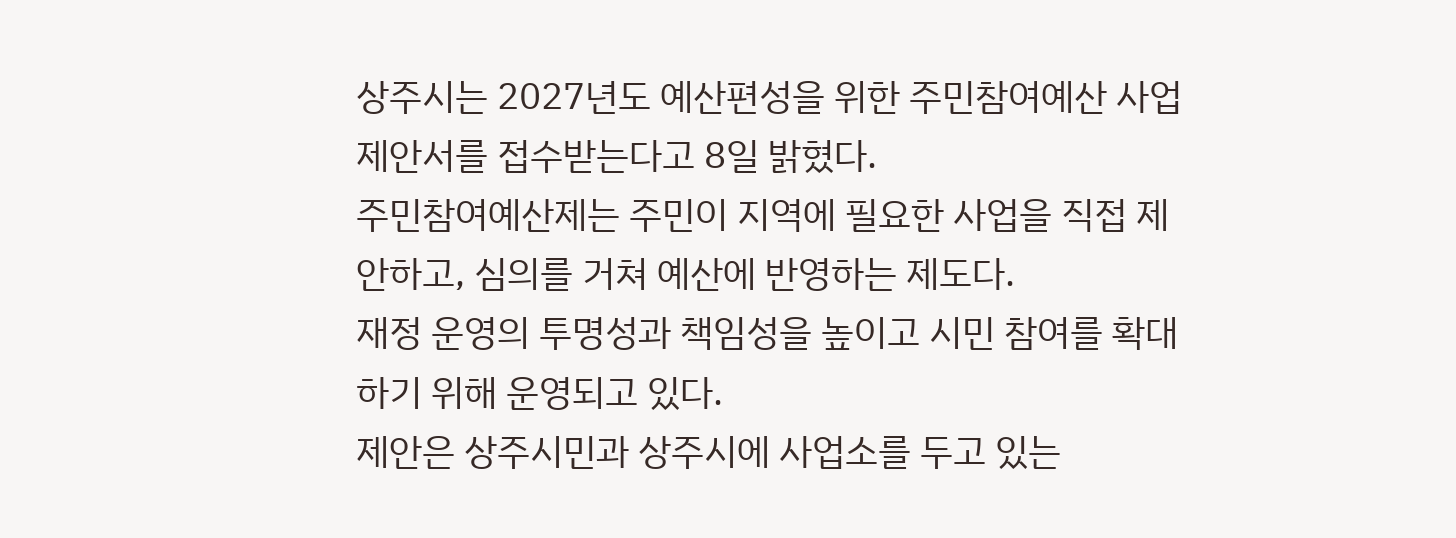상주시는 2027년도 예산편성을 위한 주민참여예산 사업제안서를 접수받는다고 8일 밝혔다.
주민참여예산제는 주민이 지역에 필요한 사업을 직접 제안하고, 심의를 거쳐 예산에 반영하는 제도다.
재정 운영의 투명성과 책임성을 높이고 시민 참여를 확대하기 위해 운영되고 있다.
제안은 상주시민과 상주시에 사업소를 두고 있는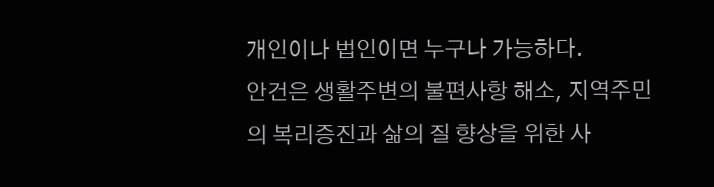개인이나 법인이면 누구나 가능하다.
안건은 생활주변의 불편사항 해소, 지역주민의 복리증진과 삶의 질 향상을 위한 사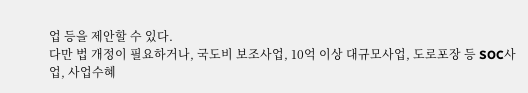업 등을 제안할 수 있다.
다만 법 개정이 필요하거나, 국도비 보조사업, 10억 이상 대규모사업, 도로포장 등 SOC사업, 사업수혜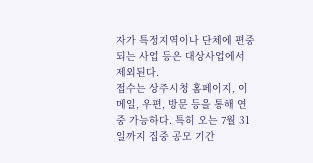자가 특정지역이나 단체에 편중되는 사업 등은 대상사업에서 제외된다.
접수는 상주시청 홈페이지, 이메일, 우편, 방문 등을 통해 연중 가능하다. 특히 오는 7월 31일까지 집중 공모 기간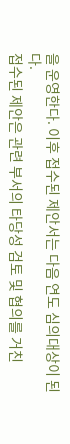을 운영한다. 이후 접수된 제안서는 다음 연도 심의대상이 된다.
접수된 제안은 관련 부서의 타당성 검토 및 협의를 거친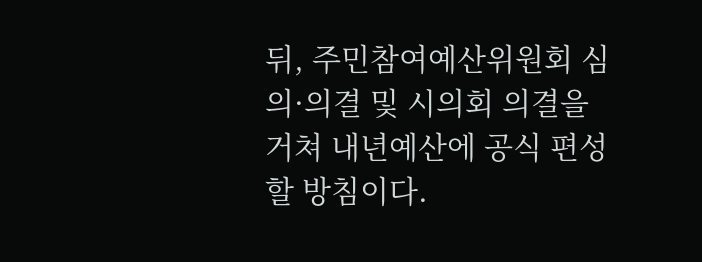뒤, 주민참여예산위원회 심의·의결 및 시의회 의결을 거쳐 내년예산에 공식 편성할 방침이다.